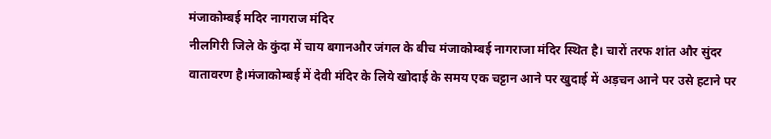मंजाकोम्बई मदिर नागराज मंदिर
नीलगिरी जिले के कुंदा में चाय बगानऔर जंगल के बीच मंजाकोम्बई नागराजा मंदिर स्थित है। चारों तरफ शांत और सुंदर वातावरण है।मंजाकोम्बई में देवी मंदिर के लिये खोदाई के समय एक चट्टान आने पर खुदाई में अड़चन आने पर उसे हटाने पर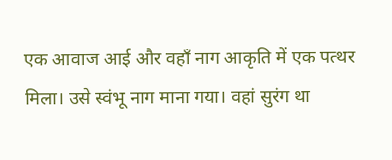एक आवाज आई और वहाँ नाग आकृति में एक पत्थर मिला। उसे स्वंभू नाग माना गया। वहां सुरंग था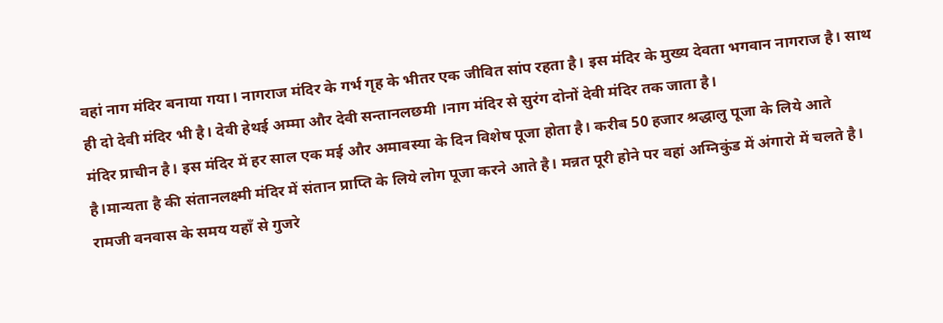वहां नाग मंदिर बनाया गया। नागराज मंदिर के गर्भ गृह के भीतर एक जीवित सांप रहता है। इस मंदिर के मुख्य देवता भगवान नागराज है। साथ ही दो देवी मंदिर भी है। देवी हेथई अम्मा और देवी सन्तानलछमी ।नाग मंदिर से सुरंग दोनों देवी मंदिर तक जाता है।
मंदिर प्राचीन है। इस मंदिर में हर साल एक मई और अमावस्या के दिन विशेष पूजा होता है। करीब 50 हजार श्रद्धालु पूजा के लिये आते है।मान्यता है की संतानलक्ष्मी मंदिर में संतान प्राप्ति के लिये लोग पूजा करने आते है। मन्नत पूरी होने पर वहां अग्निकुंड में अंगारो में चलते है। रामजी वनवास के समय यहाँ से गुजरे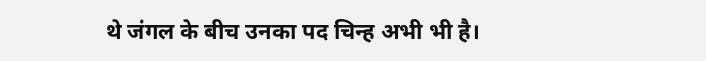थे जंगल के बीच उनका पद चिन्ह अभी भी है।